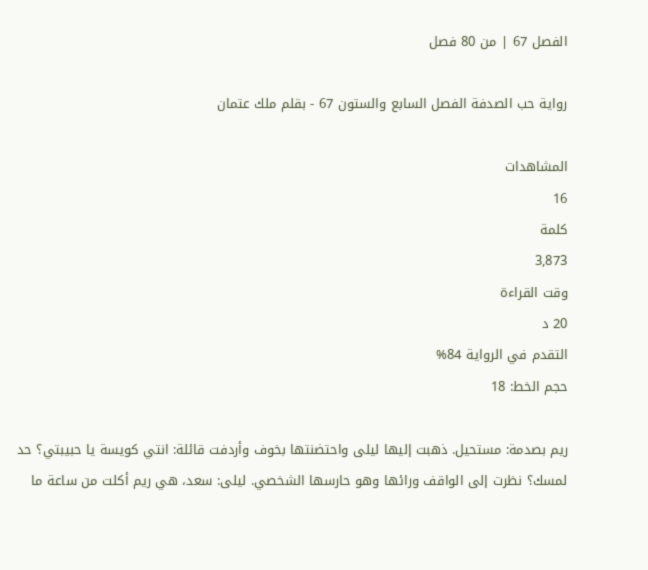الفصل 67 | من 80 فصل

رواية حب الصدفة الفصل السابع والستون 67 - بقلم ملك عتمان

المشاهدات
16
كلمة
3,873
وقت القراءة
20 د
التقدم في الرواية 84%
حجم الخط: 18

ريم بصدمة: مستحيل. ذهبت إليها ليلى واحتضنتها بخوف وأردفت قائلة: انتي كويسة يا حبيبتي؟ حد لمسك؟ نظرت إلى الواقف ورائها وهو حارسها الشخصي. ليلى: سعد، هي ريم أكلت من ساعة ما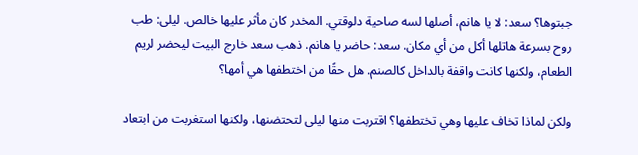جبتوها؟ سعد: لا يا هانم، أصلها لسه صاحية دلوقتي. المخدر كان مأثر عليها خالص. ليلى: طب روح بسرعة هاتلها أكل من أي مكان. سعد: حاضر يا هانم. ذهب سعد خارج البيت ليحضر لريم الطعام، ولكنها كانت واقفة بالداخل كالصنم. هل حقًا من اختطفها هي أمها؟

ولكن لماذا تخاف عليها وهي تختطفها؟ اقتربت منها ليلى لتحتضنها، ولكنها استغربت من ابتعاد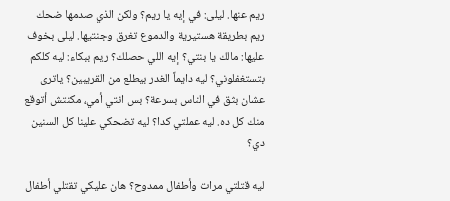ريم عنها. ليلى: في إيه يا ريم؟ ولكن الذي صدمها ضحك ريم بطريقة هستيرية والدموع تغرق وجنتيها. ليلى بخوف عليها: مالك يا بنتي؟ إيه اللي حصلك؟ ريم ببكاء: ليه كلكم بتستغفلوني؟ ليه دايماً الغدر بيطلع من القريبين؟ ياترى عشان بثق في الناس بسرعة؟ بس انتي أمي، مكنتش أتوقع منك كل ده. ليه عملتي كدا؟ ليه تضحكي علينا كل السنين دي؟

ليه قتلتي مرات وأطفال ممدوح؟ هان عليكي تقتلي أطفال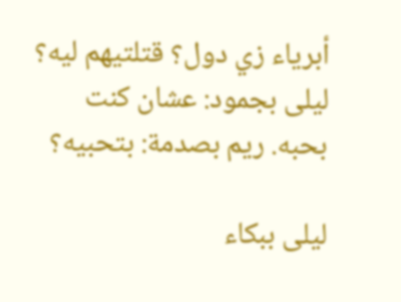أبرياء زي دول؟ قتلتيهم ليه؟ ليلى بجمود: عشان كنت بحبه. ريم بصدمة: بتحبيه؟

ليلى ببكاء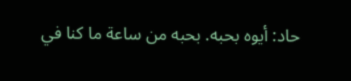حاد: أيوه بحبه. بحبه من ساعة ما كنا في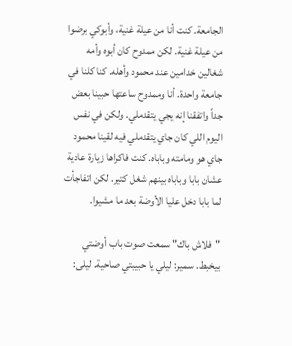الجامعة. كنت أنا من عيلة غنية، وأبوكي برضوا من عيلة غنية. لكن ممدوح كان أبوه وأمه شغالين خدامين عند محمود وأهله. كنا كلنا في جامعة واحدة. أنا وممدوح ساعتها حبينا بعض جداً واتفقنا إنه يجي يتقدملي. ولكن في نفس اليوم اللي كان جاي يتقدملي فيه لقينا محمود جاي هو ومامته وباباه. كنت فاكراها زيارة عادية عشان بابا وباباه بينهم شغل كتير. لكن اتفاجأت لما بابا دخل عليا الأوضة بعد ما مشيوا.

"فلاش باك" سمعت صوت باب أوضتي بيخبط. سمير: ليلي يا حبيبتي صاحية. ليلى: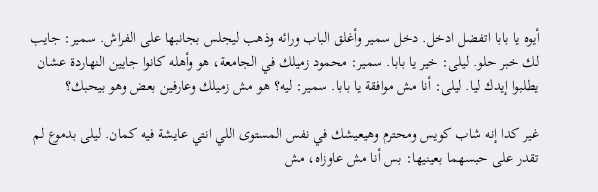أيوه يا بابا اتفضل ادخل. دخل سمير وأغلق الباب ورائه وذهب ليجلس بجانبها على الفراش. سمير: جايب لك خبر حلو. ليلى: خير يا بابا. سمير: محمود زميلك في الجامعة، هو وأهله كانوا جايين النهاردة عشان يطلبوا إيدك ليا. ليلى: أنا مش موافقة يا بابا. سمير: ليه؟ هو مش زميلك وعارفين بعض وهو بيحبك؟

غير كدا إنه شاب كويس ومحترم وهيعيشك في نفس المستوى اللي انتي عايشة فيه كمان. ليلى بدموع لم تقدر على حبسهما بعينيها: بس أنا مش عاوزاه، مش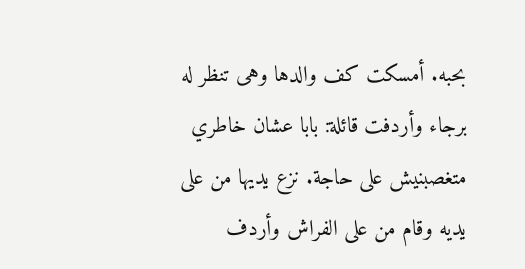بحبه. أمسكت كف والدها وهى تنظر له برجاء وأردفت قائلة: بابا عشان خاطري متغصبنيش على حاجة. نزع يديها من على يديه وقام من على الفراش وأردف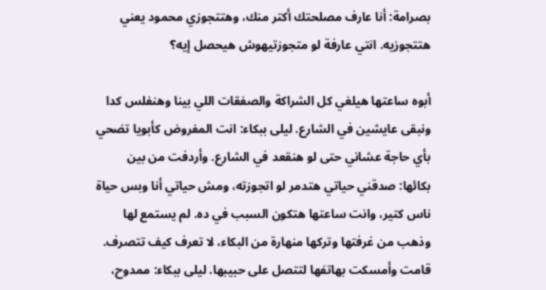بصرامة: أنا عارف مصلحتك أكتر منك، وهتتجوزي محمود يعني هتتجوزيه. انتي عارفة لو متجوزتيهوش هيحصل إيه؟

أبوه ساعتها هيلغي كل الشراكة والصفقات اللي بينا وهنفلس كدا ونبقى عايشين في الشارع. ليلى ببكاء: انت المفروض كأبويا تضحي بأي حاجة عشاني حتى لو هنقعد في الشارع. وأردفت من بين بكائها: صدقني حياتي هتدمر لو اتجوزته، ومش حياتي أنا وبس حياة ناس كتير، وانت ساعتها هتكون السبب في ده. لم يستمع لها وذهب من غرفتها وتركها منهارة من البكاء، لا تعرف كيف تتصرف. قامت وأمسكت بهاتفها لتتصل على حبيبها. ليلى ببكاء: ممدوح،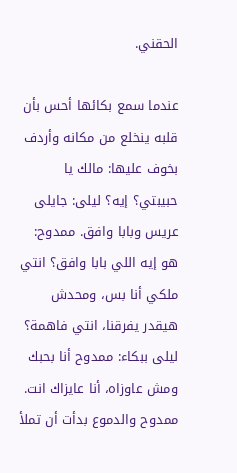الحقني.

عندما سمع بكائها أحس بأن قلبه ينخلع من مكانه وأردف بخوف عليها: مالك يا حبيبتي؟ إيه؟ ليلى: جايلى عريس وبابا وافق. ممدوح: هو إيه اللي بابا وافق؟ انتي ملكي أنا بس، ومحدش هيقدر يفرقنا، انتي فاهمة؟ ليلى ببكاء: ممدوح أنا بحبك ومش عاوزاه، أنا عايزاك انت. ممدوح والدموع بدأت أن تملأ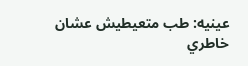عينيه: طب متعيطيش عشان خاطري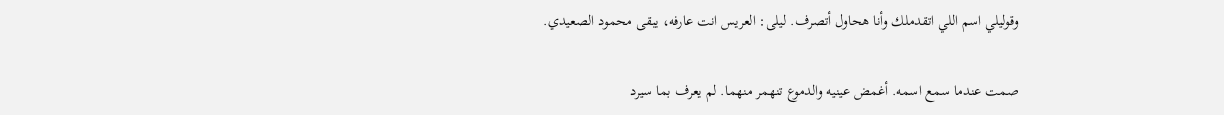وقوليلي اسم اللي اتقدملك وأنا هحاول أتصرف. ليلى: العريس انت عارفه، يبقى محمود الصعيدي.

صمت عندما سمع اسمه. أغمض عينيه والدموع تنهمر منهما. لم يعرف بما سيرد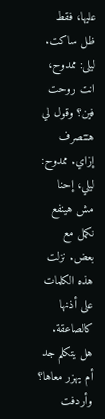عليها، فقط ظل ساكت. ليلى: ممدوح، انت روحت فين؟ وقول لي هتتصرف إزاي. ممدوح: ليلي، إحنا مش هينفع نكمل مع بعض. نزلت هذه الكلمات على أذنها كالصاعقة. هل يتكلم جد أم يهزر معاها؟ وأردفت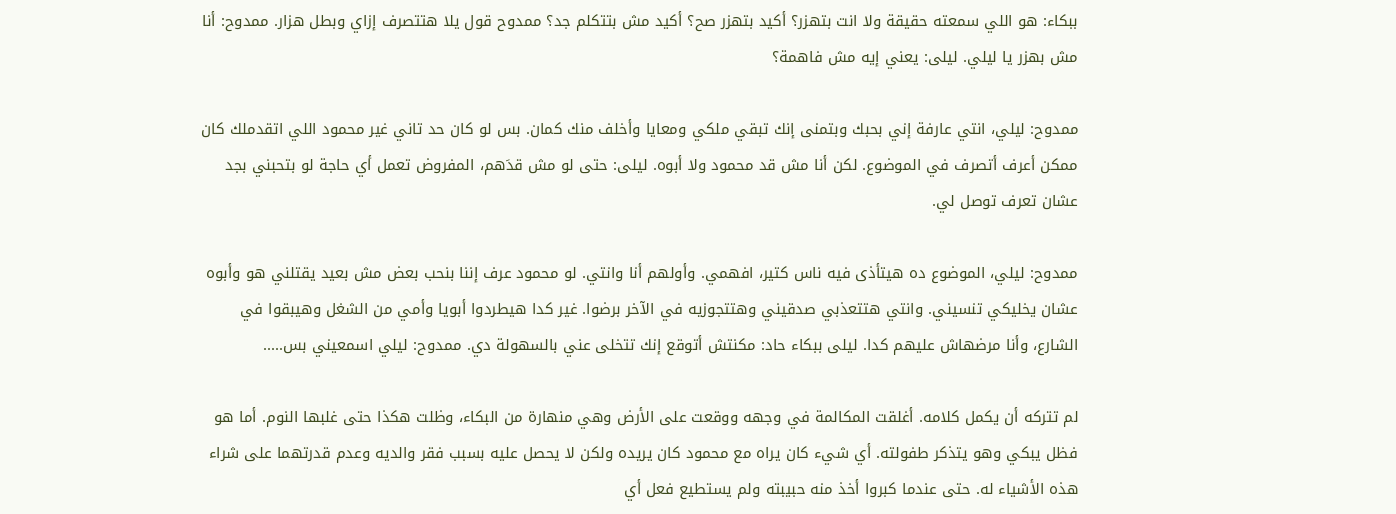ببكاء: هو اللي سمعته حقيقة ولا انت بتهزر؟ أكيد بتهزر صح؟ أكيد مش بتتكلم جد؟ ممدوح قول يلا هتتصرف إزاي وبطل هزار. ممدوح: أنا مش بهزر يا ليلي. ليلى: يعني إيه مش فاهمة؟

ممدوح: ليلي، انتي عارفة إني بحبك وبتمنى إنك تبقي ملكي ومعايا وأخلف منك كمان. بس لو كان حد تاني غير محمود اللي اتقدملك كان ممكن أعرف أتصرف في الموضوع. لكن أنا مش قد محمود ولا أبوه. ليلى: حتى لو مش قدَهم، المفروض تعمل أي حاجة لو بتحبني بجد عشان تعرف توصل لي.

ممدوح: ليلي، الموضوع ده هيتأذى فيه ناس كتير، افهمي. وأولهم أنا وانتي. لو محمود عرف إننا بنحب بعض مش بعيد يقتلني هو وأبوه عشان يخليكي تنسيني. وانتي هتتعذبي صدقيني وهتتجوزيه في الآخر برضوا. غير كدا هيطردوا أبويا وأمي من الشغل وهيبقوا في الشارع، وأنا مرضهاش عليهم كدا. ليلى ببكاء حاد: مكنتش أتوقع إنك تتخلى عني بالسهولة دي. ممدوح: ليلي اسمعيني بس.....

لم تتركه أن يكمل كلامه. أغلقت المكالمة في وجهه ووقعت على الأرض وهي منهارة من البكاء، وظلت هكذا حتى غلبها النوم. أما هو فظل يبكي وهو يتذكر طفولته. أي شيء كان يراه مع محمود كان يريده ولكن لا يحصل عليه بسبب فقر والديه وعدم قدرتهما على شراء هذه الأشياء له. حتى عندما كبروا أخذ منه حبيبته ولم يستطيع فعل أي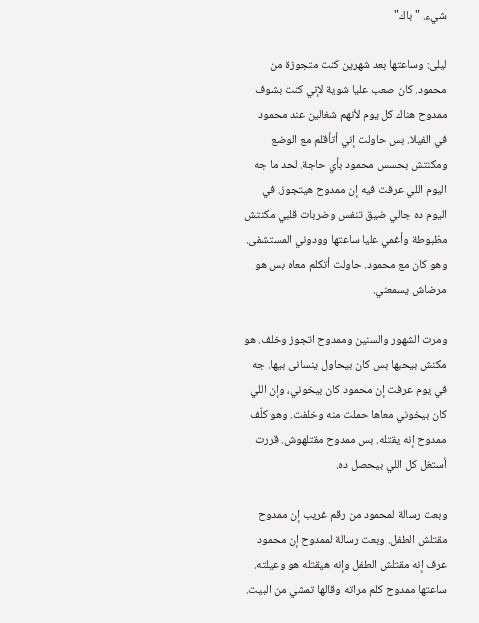شيء. "باك"

ليلى: وساعتها بعد شهرين كنت متجوزة من محمود. كان صعب عليا شوية لإني كنت بشوف ممدوح هناك كل يوم لأنهم شغالين عند محمود في الفيلا. بس حاولت إني أتأقلم مع الوضع ومكنتش بحسس محمود بأي حاجة. لحد ما جه اليوم اللي عرفت فيه إن ممدوح هيتجوز. في اليوم ده جالي ضيق تنفس وضربات قلبي مكنتش مظبوطة وأغمي عليا ساعتها وودوني المستشفى. وهو كان مع محمود. حاولت أتكلم معاه بس هو مرضاش يسمعني.

ومرت الشهور والسنين وممدوح اتجوز وخلف. هو مكنش بيحبها بس كان بيحاول ينسانى بيها. جه في يوم عرفت إن محمود كان بيخوني، وإن اللي كان بيخوني معاها حملت منه وخلفت. وهو كلّف ممدوح إنه يقتله. بس ممدوح مقتلهوش. قررت أستغل كل اللي بيحصل ده.

وبعت رسالة لمحمود من رقم غريب إن ممدوح مقتلش الطفل. وبعت رسالة لممدوح إن محمود عرف إنه مقتلش الطفل وإنه هيقتله هو وعيلته. ساعتها ممدوح كلم مراته وقالها تمشي من البيت.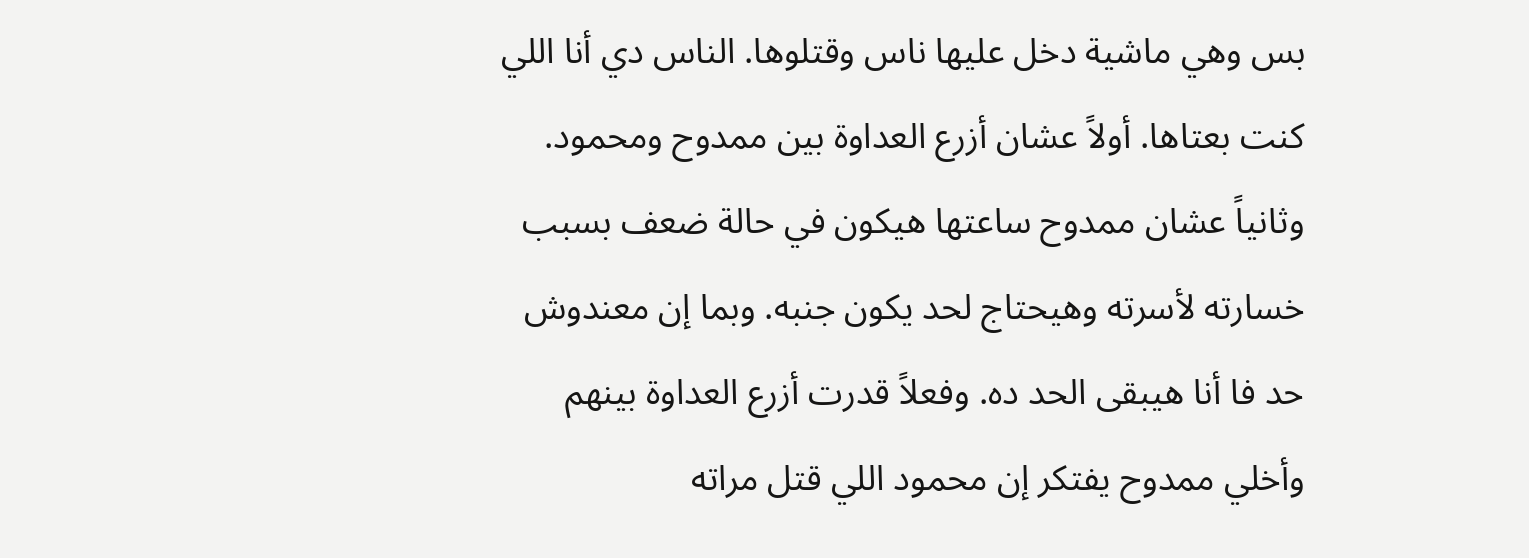بس وهي ماشية دخل عليها ناس وقتلوها. الناس دي أنا اللي كنت بعتاها. أولاً عشان أزرع العداوة بين ممدوح ومحمود. وثانياً عشان ممدوح ساعتها هيكون في حالة ضعف بسبب خسارته لأسرته وهيحتاج لحد يكون جنبه. وبما إن معندوش حد فا أنا هيبقى الحد ده. وفعلاً قدرت أزرع العداوة بينهم وأخلي ممدوح يفتكر إن محمود اللي قتل مراته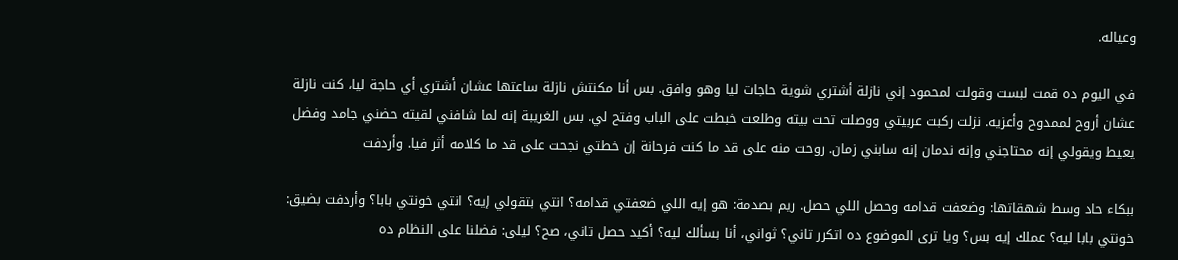وعياله.

في اليوم ده قمت لبست وقولت لمحمود إني نازلة أشتري شوية حاجات ليا وهو وافق. بس أنا مكنتش نازلة ساعتها عشان أشتري أي حاجة ليا، كنت نازلة عشان أروح لممدوح وأعزيه. نزلت ركبت عربيتي ووصلت تحت بيته وطلعت خبطت على الباب وفتح لي. بس الغريبة إنه لما شافني لقيته حضني جامد وفضل يعيط ويقولي إنه محتاجني وإنه ندمان إنه سابني زمان. روحت منه على قد ما كنت فرحانة إن خطتي نجحت على قد ما كلامه أثر فيا. وأردفت

ببكاء حاد وسط شهقاتها: وضعفت قدامه وحصل اللي حصل. ريم بصدمة: هو إيه اللي ضعفتي قدامه؟ انتي بتقولي إيه؟ انتي خونتي بابا؟ وأردفت بضيق: خونتي بابا ليه؟ عملك إيه بس؟ ويا ترى الموضوع ده اتكرر تاني؟ ثواني، أنا بسألك ليه؟ أكيد حصل تاني، صح؟ ليلى: فضلنا على النظام ده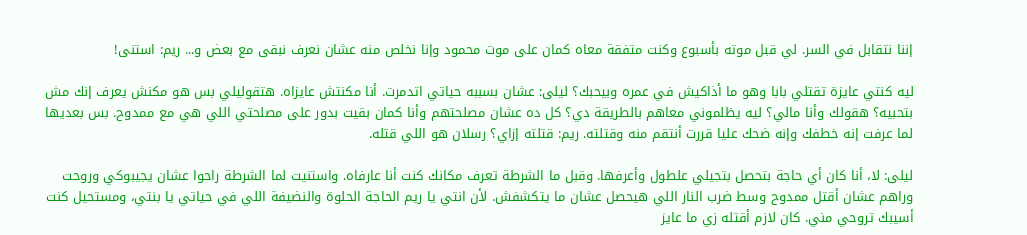إننا نتقابل في السر. لي قبل موته بأسبوع وكنت متفقة معاه كمان على موت محمود وإنا نخلص منه عشان نعرف نبقى مع بعض و... ريم: استنى!

ليه كنتي عايزة تقتلي بابا وهو ما أذاكيش في عمره وبيحبك؟ ليلى: عشان بسببه حياتي اتدمرت. أنا مكنتش عايزاه. هتقوليلي بس هو مكنش يعرف إنك مش بتحبيه؟ هقولك وأنا مالي؟ ليه يظلموني معاهم بالطريقة دي؟ كل ده عشان مصلحتهم وأنا كمان بقيت بدور على مصلحتي اللي هي مع ممدوح. بس بعديها لما عرفت إنه خطفك وإنه ضحك عليا قررت أنتقم منه وقتلته. ريم: قتلته إزاي؟ رسلان هو اللي قتله.

ليلى: لا، أنا كان أي حاجة بتحصل بتجيلي علطول وأعرفها. وقبل ما الشرطة تعرف مكانك كنت أنا عارفاه. واستنيت لما الشرطة راحوا عشان يجيبوكي وروحت وراهم عشان أقتل ممدوح وسط ضرب النار اللي هيحصل عشان ما يتكشفش. لأن انتي يا ريم الحاجة الحلوة والنضيفة اللي في حياتي يا بنتي، ومستحيل كنت أسيبك تروحي مني. كان لازم أقتله زي ما عايز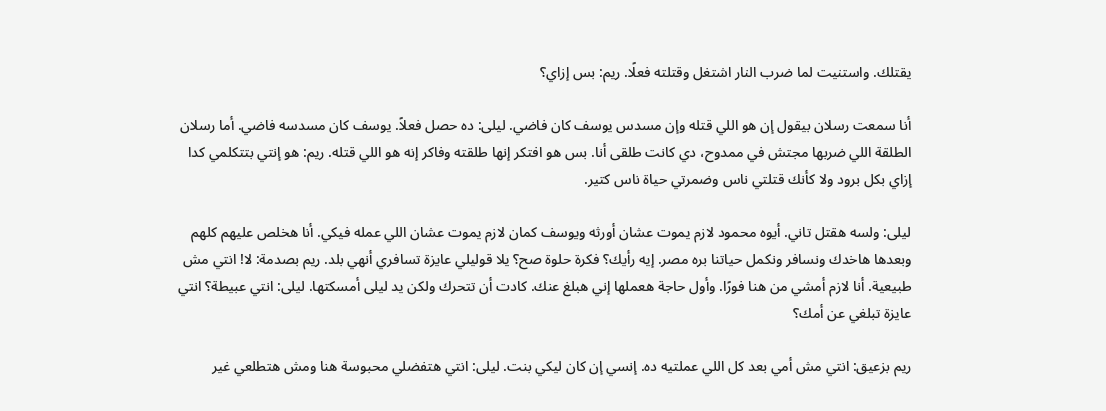يقتلك. واستنيت لما ضرب النار اشتغل وقتلته فعلًا. ريم: بس إزاي؟

أنا سمعت رسلان بيقول إن هو اللي قتله وإن مسدس يوسف كان فاضي. ليلى: ده حصل فعلاً. يوسف كان مسدسه فاضي. أما رسلان الطلقة اللي ضربها مجتش في ممدوح، دي كانت طلقى أنا. بس هو افتكر إنها طلقته وفاكر إنه هو اللي قتله. ريم: هو إنتي بتتكلمي كدا إزاي بكل برود ولا كأنك قتلتي ناس وضمرتي حياة ناس كتير.

ليلى: ولسه هقتل تاني. أيوه محمود لازم يموت عشان أورثه ويوسف كمان لازم يموت عشان اللي عمله فيكي. أنا هخلص عليهم كلهم وبعدها هاخدك ونسافر ونكمل حياتنا بره مصر. إيه رأيك؟ فكرة حلوة صح؟ يلا قوليلي عايزة تسافري أنهي بلد. ريم بصدمة: لا! انتي مش طبيعية. أنا لازم أمشي من هنا فورًا. وأول حاجة هعملها إني هبلغ عنك. كادت أن تتحرك ولكن يد ليلى أمسكتها. ليلى: انتي عبيطة؟ انتي عايزة تبلغي عن أمك؟

ريم بزعيق: انتي مش أمي بعد كل اللي عملتيه ده. إنسي إن كان ليكي بنت. ليلى: انتي هتفضلي محبوسة هنا ومش هتطلعي غير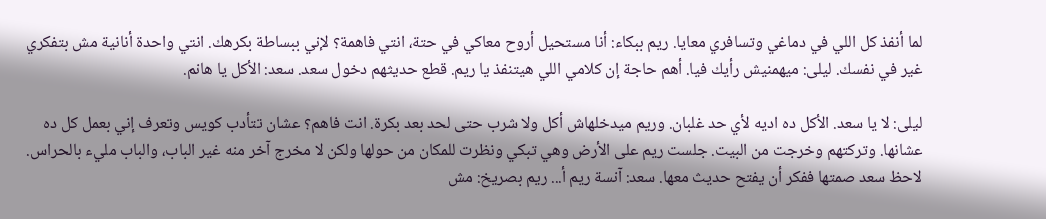لما أنفذ كل اللي في دماغي وتسافري معايا. ريم ببكاء: أنا مستحيل أروح معاكي في حتة، انتي فاهمة؟ لإني ببساطة بكرهك. انتي واحدة أنانية مش بتفكري غير في نفسك. ليلى: ميهمنيش رأيك فيا. أهم حاجة إن كلامي اللي هيتنفذ يا ريم. قطع حديثهم دخول سعد. سعد: الأكل يا هانم.

ليلى: لا يا سعد. الأكل ده اديه لأي حد غلبان. وريم ميدخلهاش أكل ولا شرب حتى لحد بعد بكرة. انت فاهم؟ عشان تتأدب كويس وتعرف إني بعمل كل ده عشانها. وتركتهم وخرجت من البيت. جلست ريم على الأرض وهي تبكي ونظرت للمكان من حولها ولكن لا مخرج آخر منه غير الباب، والباب مليء بالحراس. لاحظ سعد صمتها ففكر أن يفتح حديث معها. سعد: آنسة ريم أ... ريم بصريخ: مش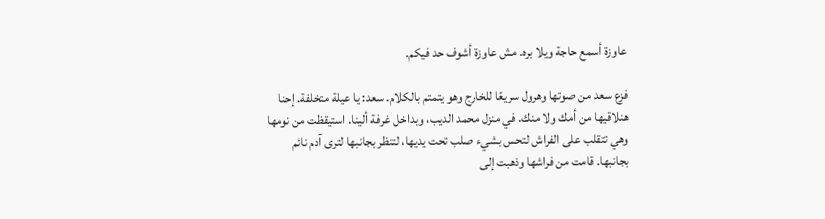عاوزة أسمع حاجة ويلا بره. مش عاوزة أشوف حد فيكم.

فزع سعد من صوتها وهرول سريعًا للخارج وهو يتمتم بالكلام. سعد: يا عيلة متخلفة. إحنا هنلاقيها من أمك ولا منك. في منزل محمد الديب، وبداخل غرفة ألينا. استيقظت من نومها وهي تتقلب على الفراش لتحس بشيء صلب تحت يديها، لتنظر بجانبها لترى آدم نائم بجانبها. قامت من فراشها وذهبت إلى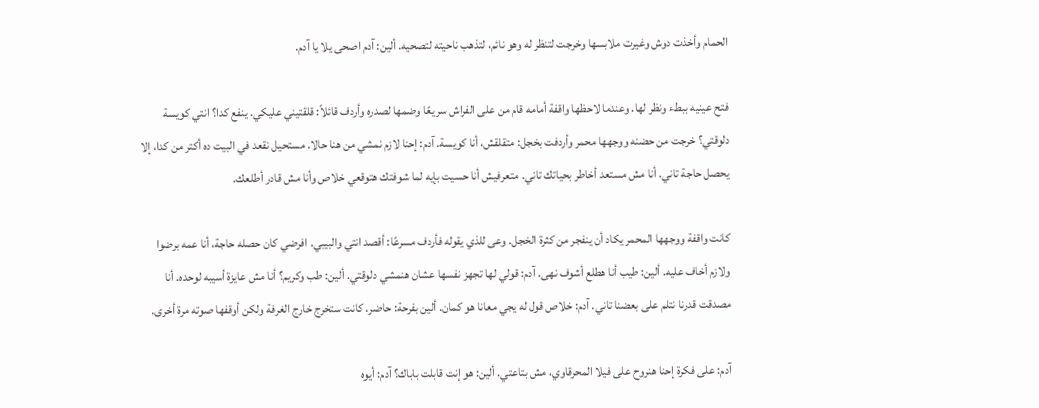الحمام وأخذت دوش وغيرت ملابسها وخرجت لتنظر له وهو نائم، لتذهب ناحيته لتصحيه. ألين: آدم اصحى يلا يا آدم.

فتح عينيه ببطء ونظر لها. وعندما لاحظها واقفة أمامه قام من على الفراش سريعًا وضمها لصدره وأردف قائلاً: قلقتيني عليكي. ينفع كدا؟ انتي كويسة دلوقتي؟ خرجت من حضنه ووجهها محمر وأردفت بخجل: متقلقش، أنا كويسة. آدم: إحنا لازم نمشي من هنا حالا. مستحيل نقعد في البيت ده أكتر من كدا، إلا يحصل حاجة تاني. أنا مش مستعد أخاطر بحياتك تاني. متعرفيش أنا حسيت بإيه لما شوفتك هتوقعي خلاص وأنا مش قادر أطلعك.

كانت واقفة ووجهها المحمر يكاد أن ينفجر من كثرة الخجل. وعى للذي يقوله فأردف مسرعًا: أقصد انتي والبيبي. افرضي كان حصله حاجة، أنا عمه برضوا ولازم أخاف عليه. ألين: طيب أنا هطلع أشوف نهى. آدم: قولي لها تجهز نفسها عشان هنمشي دلوقتي. ألين: طب وكريم؟ أنا مش عايزة أسيبه لوحده. أنا مصدقت قدرنا نتلم على بعضنا تاني. آدم: خلاص قول له يجي معانا هو كمان. ألين بفرحة: حاضر. كانت ستخرج خارج الغرفة ولكن أوقفها صوته مرة أخرى.

آدم: على فكرة إحنا هنروح على فيلا المحرقاوي، مش بتاعتي. ألين: هو إنت قابلت باباك؟ آدم: أيوه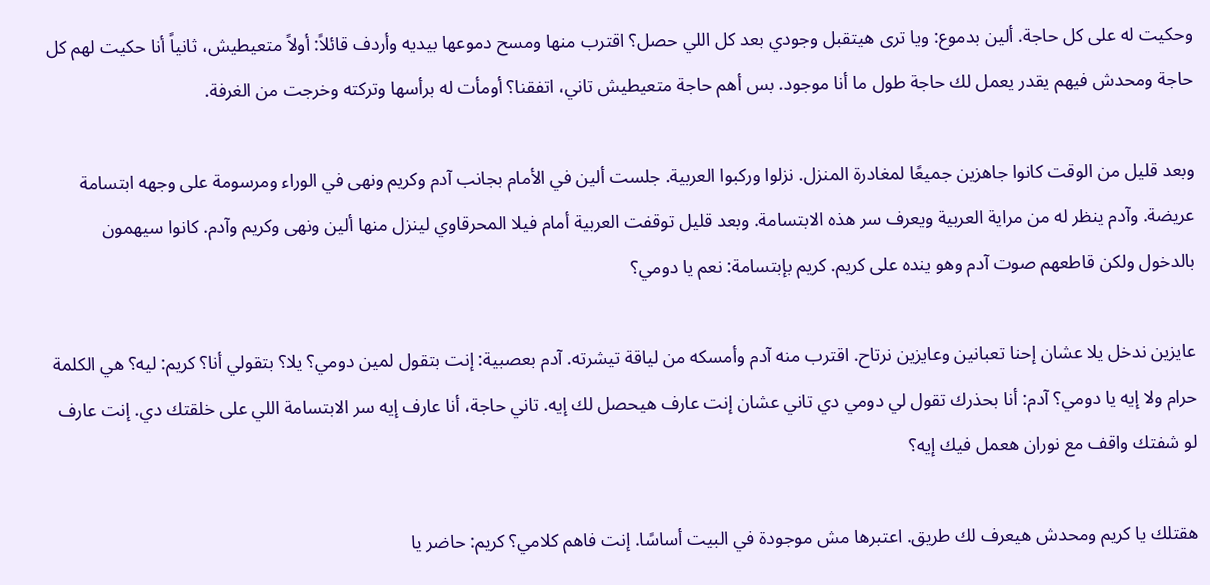وحكيت له على كل حاجة. ألين بدموع: ويا ترى هيتقبل وجودي بعد كل اللي حصل؟ اقترب منها ومسح دموعها بيديه وأردف قائلاً: أولاً متعيطيش، ثانياً أنا حكيت لهم كل حاجة ومحدش فيهم يقدر يعمل لك حاجة طول ما أنا موجود. بس أهم حاجة متعيطيش تاني، اتفقنا؟ أومأت له برأسها وتركته وخرجت من الغرفة.

وبعد قليل من الوقت كانوا جاهزين جميعًا لمغادرة المنزل. نزلوا وركبوا العربية. جلست ألين في الأمام بجانب آدم وكريم ونهى في الوراء ومرسومة على وجهه ابتسامة عريضة. وآدم ينظر له من مراية العربية ويعرف سر هذه الابتسامة. وبعد قليل توقفت العربية أمام فيلا المحرقاوي لينزل منها ألين ونهى وكريم وآدم. كانوا سيهمون بالدخول ولكن قاطعهم صوت آدم وهو ينده على كريم. كريم بإبتسامة: نعم يا دومي؟

عايزين ندخل يلا عشان إحنا تعبانين وعايزين نرتاح. اقترب منه آدم وأمسكه من لياقة تيشرته. آدم بعصبية: إنت بتقول لمين دومي؟ يلا؟ بتقولي أنا؟ كريم: ليه؟ هي الكلمة حرام ولا إيه يا دومي؟ آدم: أنا بحذرك تقول لي دومي دي تاني عشان إنت عارف هيحصل لك إيه. تاني حاجة، أنا عارف إيه سر الابتسامة اللي على خلقتك دي. إنت عارف لو شفتك واقف مع نوران هعمل فيك إيه؟

هقتلك يا كريم ومحدش هيعرف لك طريق. اعتبرها مش موجودة في البيت أساسًا. إنت فاهم كلامي؟ كريم: حاضر يا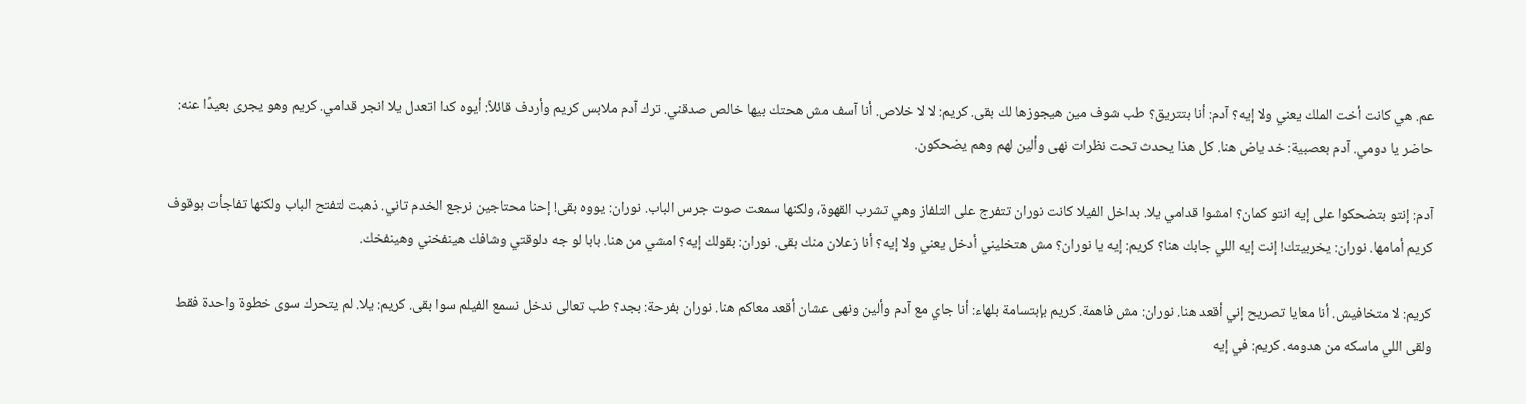عم. هي كانت أخت الملك يعني ولا إيه؟ آدم: أنا بتتريق؟ طب شوف مين هيجوزها لك بقى. كريم: لا لا خلاص. أنا آسف مش هحتك بيها خالص صدقني. ترك آدم ملابس كريم وأردف قائلاً: أيوه كدا اتعدل يلا انجر قدامي. كريم وهو يجرى بعيدًا عنه: حاضر يا دومي. آدم بعصبية: خد ياض هنا. كل هذا يحدث تحت نظرات نهى وألين لهم وهم يضحكون.

آدم: إنتو بتضحكوا على إيه انتو كمان؟ امشوا قدامي يلا. بداخل الفيلا كانت نوران تتفرج على التلفاز وهي تشرب القهوة، ولكنها سمعت صوت جرس الباب. نوران: يووه بقى! إحنا محتاجين نرجع الخدم تاني. ذهبت لتفتح الباب ولكنها تفاجأت بوقوف كريم أمامها. نوران: يخربيتك! إنت إيه اللي جابك هنا؟ كريم: إيه يا نوران؟ مش هتخليني أدخل يعني ولا إيه؟ أنا زعلان منك بقى. نوران: بقولك إيه؟ امشي من هنا. بابا لو جه دلوقتي وشافك هينفخني وهينفخك.

كريم: لا متخافيش. أنا معايا تصريح إني أقعد هنا. نوران: مش فاهمة. كريم بإبتسامة بلهاء: أنا جاي مع آدم وألين ونهى عشان أقعد معاكم هنا. نوران بفرحة: بجد؟ طب تعالى ندخل نسمع الفيلم سوا بقى. كريم: يلا. لم يتحرك سوى خطوة واحدة فقط ولقى اللي ماسكه من هدومه. كريم: في إيه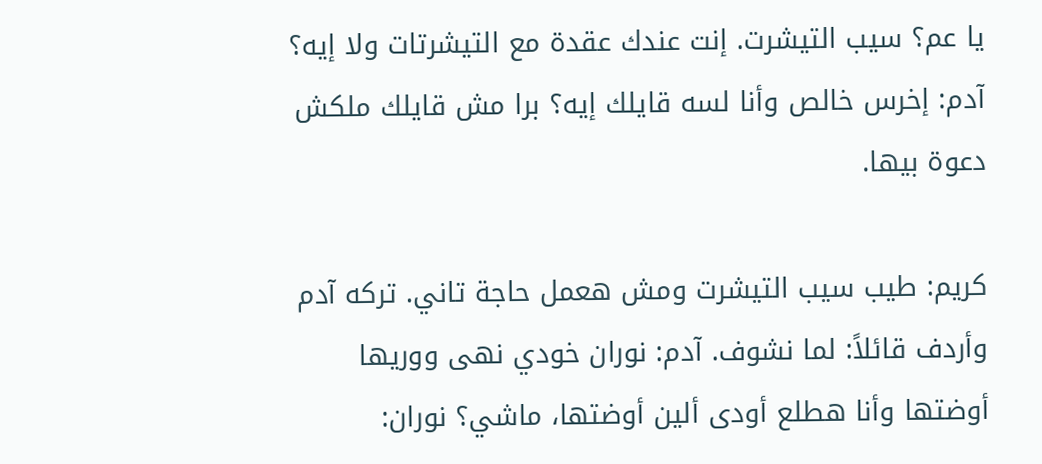يا عم؟ سيب التيشرت. إنت عندك عقدة مع التيشرتات ولا إيه؟ آدم: إخرس خالص وأنا لسه قايلك إيه؟ برا مش قايلك ملكش دعوة بيها.

كريم: طيب سيب التيشرت ومش هعمل حاجة تاني. تركه آدم وأردف قائلاً: لما نشوف. آدم: نوران خودي نهى ووريها أوضتها وأنا هطلع أودى ألين أوضتها، ماشي؟ نوران: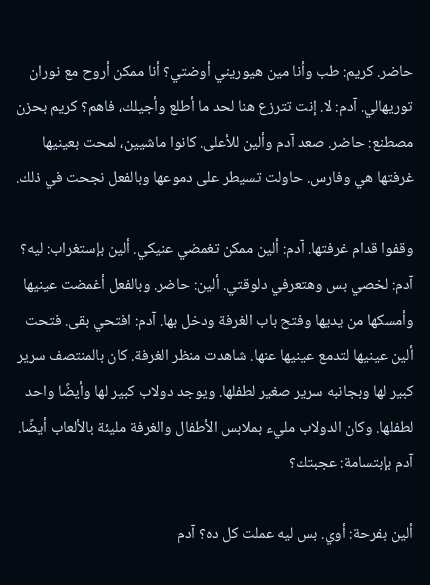حاضر. كريم: طب وأنا مين هيوريني أوضتي؟ أنا ممكن أروح مع نوران توريهالي. آدم: لا. إنت تترزع هنا لحد ما أطلع وأجيلك، فاهم؟ كريم بحزن مصطنع: حاضر. صعد آدم وألين للأعلى. كانوا ماشيين، لمحت بعينيها غرفتها هي وفارس. حاولت تسيطر على دموعها وبالفعل نجحت في ذلك.

وقفوا قدام غرفتها. آدم: ألين ممكن تغمضي عنيكي. ألين بإستغراب: ليه؟ آدم: لخصي بس وهتعرفي دلوقتي. ألين: حاضر. وبالفعل أغمضت عينيها وأمسكها من يديها وفتح باب الغرفة ودخل بها. آدم: افتحي بقى. فتحت ألين عينيها لتدمع عينيها عنها. شاهدت منظر الغرفة. كان بالمنتصف سرير كبير لها وبجانبه سرير صغير لطفلها. ويوجد دولاب كبير لها وأيضًا واحد لطفلها. وكان الدولاب مليء بملابس الأطفال والغرفة مليئة بالألعاب أيضًا. آدم بإبتسامة: عجبتك؟

ألين بفرحة: أوي. بس ليه عملت كل ده؟ آدم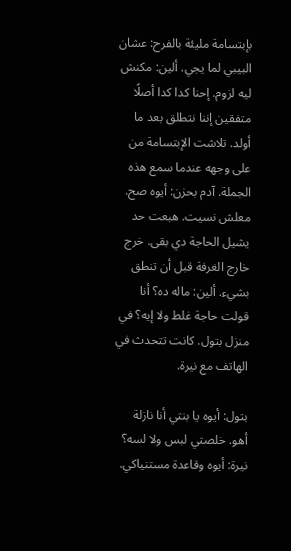بإبتسامة مليئة بالفرح: عشان البيبي لما يجي. ألين: مكنش ليه لزوم. إحنا كدا كدا أصلًا متفقين إننا نتطلق بعد ما أولد. تلاشت الإبتسامة من على وجهه عندما سمع هذه الجملة. آدم بحزن: أيوه صح. معلش نسيت. هبعت حد يشيل الحاجة دي بقى. خرج خارج الغرفة قبل أن تنطق بشيء. ألين: ماله ده؟ أنا قولت حاجة غلط ولا إيه؟ في منزل بتول. كانت تتحدث في الهاتف مع نيرة.

بتول: أيوه يا بنتي أنا نازلة أهو. خلصتي لبس ولا لسه؟ نيرة: أيوه وقاعدة مستنياكي.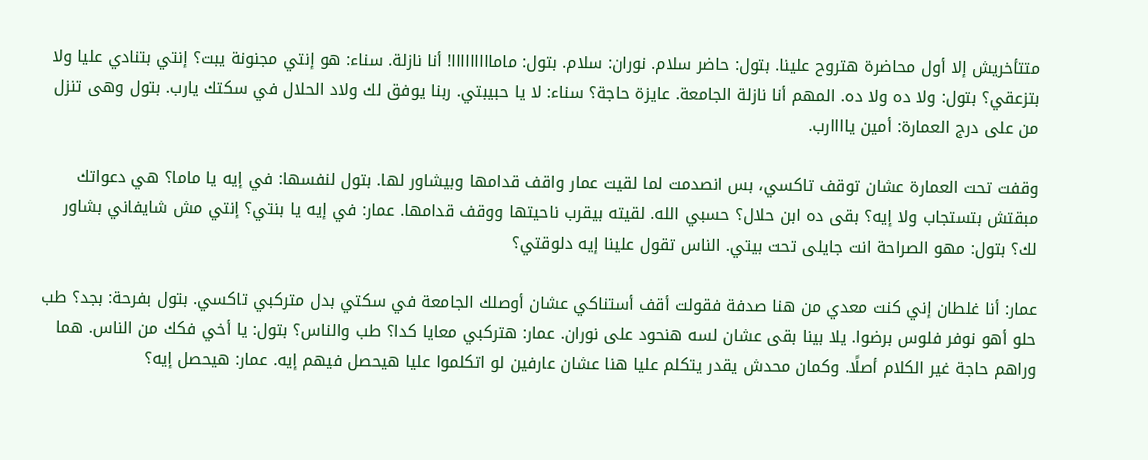متتأخريش إلا أول محاضرة هتروح علينا. بتول: حاضر سلام. نوران: سلام. بتول: مامااااااااا! أنا نازلة. سناء: هو إنتي مجنونة يبت؟ إنتي بتنادي عليا ولا بتزعقي؟ بتول: ولا ده ولا ده. المهم أنا نازلة الجامعة. عايزة حاجة؟ سناء: لا يا حبيبتي. ربنا يوفق لك ولاد الحلال في سكتك يارب. بتول وهى تنزل من على درج العمارة: أمين ياااارب.

وقفت تحت العمارة عشان توقف تاكسي، بس انصدمت لما لقيت عمار واقف قدامها وبيشاور لها. بتول لنفسها: في إيه يا ماما؟ هي دعواتك مبقتش بتستجاب ولا إيه؟ بقى ده ابن حلال؟ حسبي الله. لقيته بيقرب ناحيتها ووقف قدامها. عمار: في إيه يا بنتي؟ إنتي مش شايفاني بشاور لك؟ بتول: مهو الصراحة انت جايلى تحت بيتي. الناس تقول علينا إيه دلوقتي؟

عمار: أنا غلطان إني كنت معدي من هنا صدفة فقولت أقف أستناكي عشان أوصلك الجامعة في سكتي بدل متركبي تاكسي. بتول بفرحة: بجد؟ طب حلو أهو نوفر فلوس برضوا. يلا بينا بقى عشان لسه هنحود على نوران. عمار: هتركبي معايا كدا؟ طب والناس؟ بتول: يا أخي فكك من الناس. هما وراهم حاجة غير الكلام أصلًا. وكمان محدش يقدر يتكلم عليا هنا عشان عارفين لو اتكلموا عليا هيحصل فيهم إيه. عمار: هيحصل إيه؟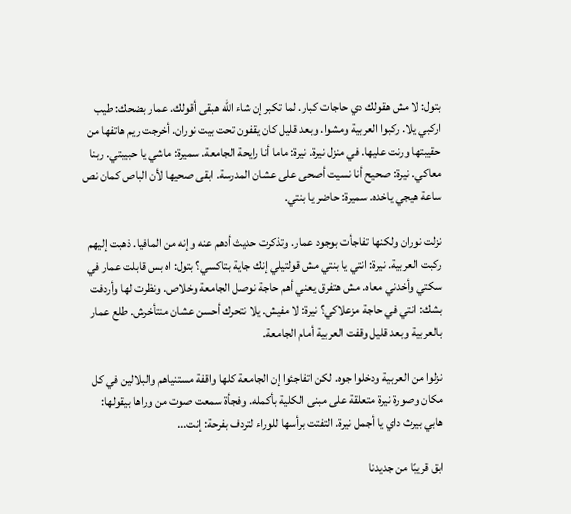بتول: لا مش هقولك دي حاجات كبار. لما تكبر إن شاء الله هبقى أقولك. عمار بضحك: طيب اركبي يلا. ركبوا العربية ومشوا. وبعد قليل كان يقفون تحت بيت نوران. أخرجت ريم هاتفها من حقيبتها ورنت عليها. في منزل نيرة. نيرة: ماما أنا رايحة الجامعة. سميرة: ماشي يا حبيبتي. ربنا معاكي. نيرة: صحيح أنا نسيت أصحى على عشان المدرسة. ابقى صحيها لأن الباص كمان نص ساعة هيجي ياخده. سميرة: حاضر يا بنتي.

نزلت نوران ولكنها تفاجأت بوجود عمار. وتذكرت حديث أدهم عنه وإنه من المافيا. ذهبت إليهم ركبت العربية. نيرة: انتي يا بنتي مش قولتيلي إنك جاية بتاكسي؟ بتول: اه بس قابلت عمار في سكتي وأخدني معاه. مش هتفرق يعني أهم حاجة نوصل الجامعة وخلاص. ونظرت لها وأردفت بشك: انتي في حاجة مزعلاكي؟ نيرة: لا مفيش. يلا نتحرك أحسن عشان منتأخرش. طلع عمار بالعربية وبعد قليل وقفت العربية أمام الجامعة.

نزلوا من العربية ودخلوا جوه. لكن اتفاجئوا إن الجامعة كلها واقفة مستنياهم والبلالين في كل مكان وصورة نيرة متعلقة على مبنى الكلية بأكمله. وفجأة سمعت صوت من وراها بيقولها: هابي بيرث داي يا أجمل نيرة. التفتت برأسها للوراء لتردف بفرحة: إنت...

ابق قريبًا من جديدنا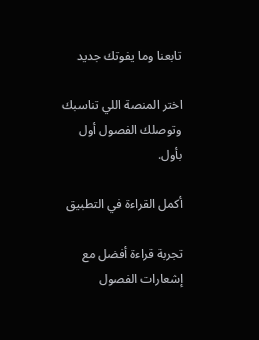تابعنا وما يفوتك جديد

اختر المنصة اللي تناسبك وتوصلك الفصول أول بأول.

أكمل القراءة في التطبيق

تجربة قراءة أفضل مع إشعارات الفصول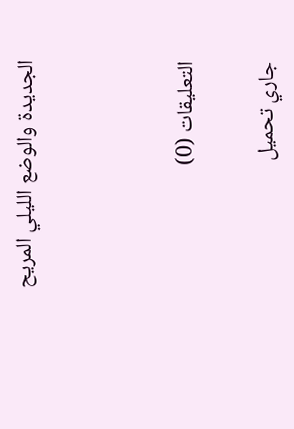الجديدة والوضع الليلي المريح



التعليقات (0)

جاري تحميل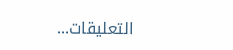التعليقات...